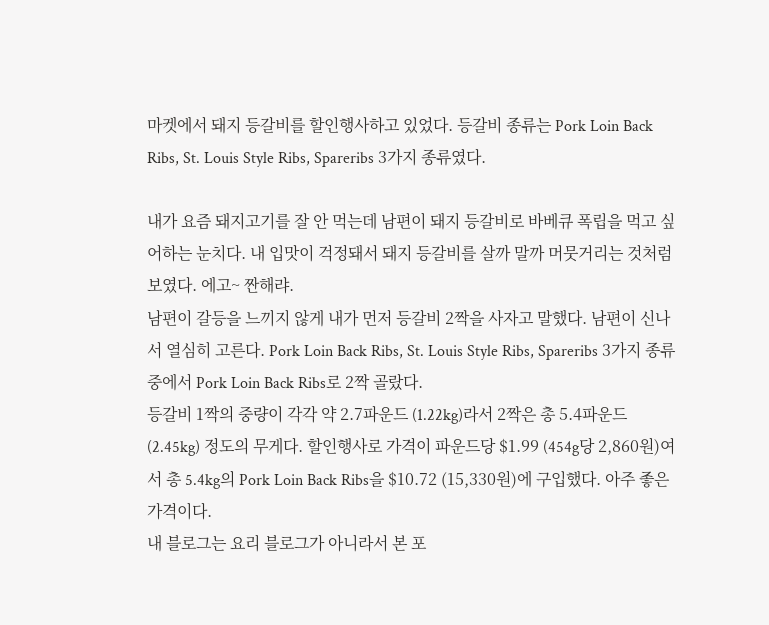마켓에서 돼지 등갈비를 할인행사하고 있었다. 등갈비 종류는 Pork Loin Back Ribs, St. Louis Style Ribs, Spareribs 3가지 종류였다.

내가 요즘 돼지고기를 잘 안 먹는데 남편이 돼지 등갈비로 바베큐 폭립을 먹고 싶어하는 눈치다. 내 입맛이 걱정돼서 돼지 등갈비를 살까 말까 머뭇거리는 것처럼 보였다. 에고~ 짠해랴.
남편이 갈등을 느끼지 않게 내가 먼저 등갈비 2짝을 사자고 말했다. 남편이 신나서 열심히 고른다. Pork Loin Back Ribs, St. Louis Style Ribs, Spareribs 3가지 종류 중에서 Pork Loin Back Ribs로 2짝 골랐다.
등갈비 1짝의 중량이 각각 약 2.7파운드 (1.22kg)라서 2짝은 총 5.4파운드 (2.45kg) 정도의 무게다. 할인행사로 가격이 파운드당 $1.99 (454g당 2,860원)여서 총 5.4kg의 Pork Loin Back Ribs을 $10.72 (15,330원)에 구입했다. 아주 좋은 가격이다.
내 블로그는 요리 블로그가 아니라서 본 포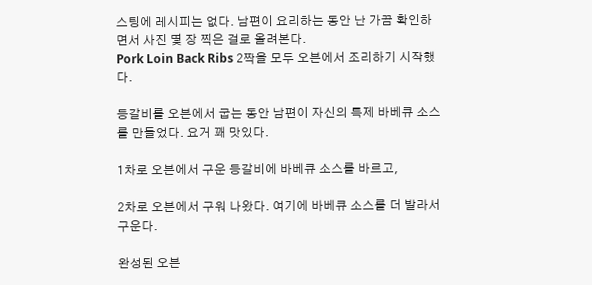스팅에 레시피는 없다. 남편이 요리하는 동안 난 가끔 확인하면서 사진 몇 장 찍은 걸로 올려본다.
Pork Loin Back Ribs 2짝을 모두 오븐에서 조리하기 시작했다.

등갈비를 오븐에서 굽는 동안 남편이 자신의 특제 바베큐 소스를 만들었다. 요거 꽤 맛있다.

1차로 오븐에서 구운 등갈비에 바베큐 소스를 바르고,

2차로 오븐에서 구워 나왔다. 여기에 바베큐 소스를 더 발라서 구운다.

완성된 오븐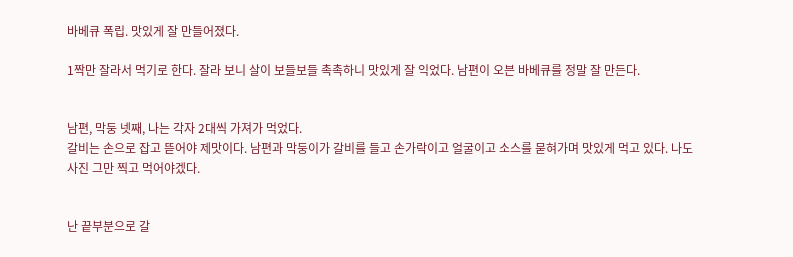바베큐 폭립. 맛있게 잘 만들어졌다.

1짝만 잘라서 먹기로 한다. 잘라 보니 살이 보들보들 촉촉하니 맛있게 잘 익었다. 남편이 오븐 바베큐를 정말 잘 만든다.


남편, 막둥 넷째, 나는 각자 2대씩 가져가 먹었다.
갈비는 손으로 잡고 뜯어야 제맛이다. 남편과 막둥이가 갈비를 들고 손가락이고 얼굴이고 소스를 묻혀가며 맛있게 먹고 있다. 나도 사진 그만 찍고 먹어야겠다.


난 끝부분으로 갈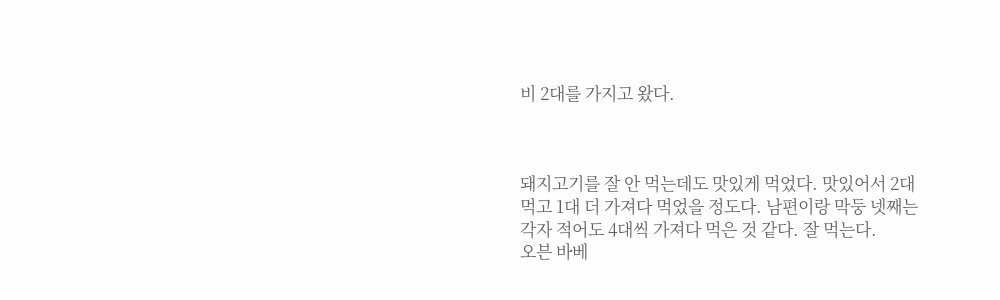비 2대를 가지고 왔다.



돼지고기를 잘 안 먹는데도 맛있게 먹었다. 맛있어서 2대 먹고 1대 더 가져다 먹었을 정도다. 남편이랑 막둥 넷째는 각자 적어도 4대씩 가져다 먹은 것 같다. 잘 먹는다.
오븐 바베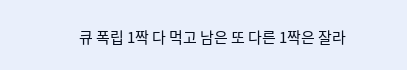큐 폭립 1짝 다 먹고 남은 또 다른 1짝은 잘라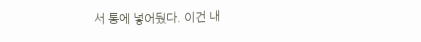서 통에 넣어뒀다. 이건 내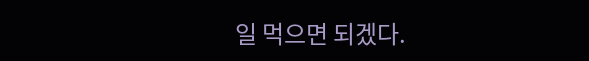일 먹으면 되겠다.